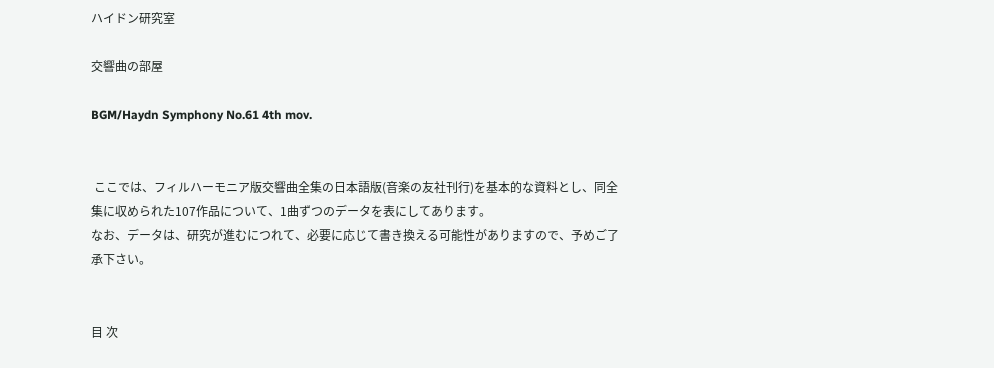ハイドン研究室

交響曲の部屋

BGM/Haydn Symphony No.61 4th mov.


 ここでは、フィルハーモニア版交響曲全集の日本語版(音楽の友社刊行)を基本的な資料とし、同全集に収められた107作品について、1曲ずつのデータを表にしてあります。
なお、データは、研究が進むにつれて、必要に応じて書き換える可能性がありますので、予めご了承下さい。


目 次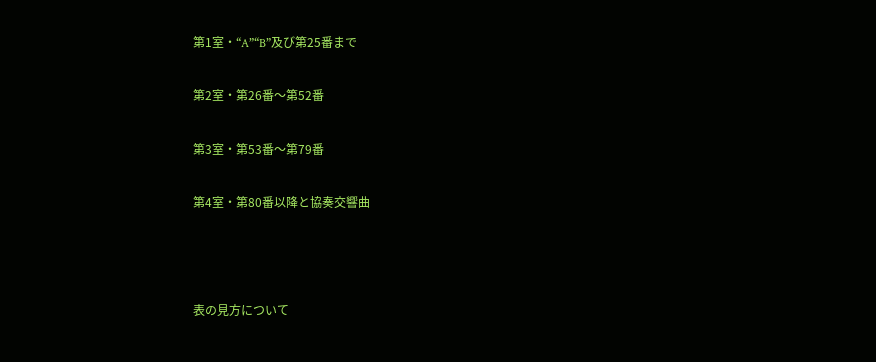第1室・“A”“B”及び第25番まで

第2室・第26番〜第52番

第3室・第53番〜第79番

第4室・第80番以降と協奏交響曲



表の見方について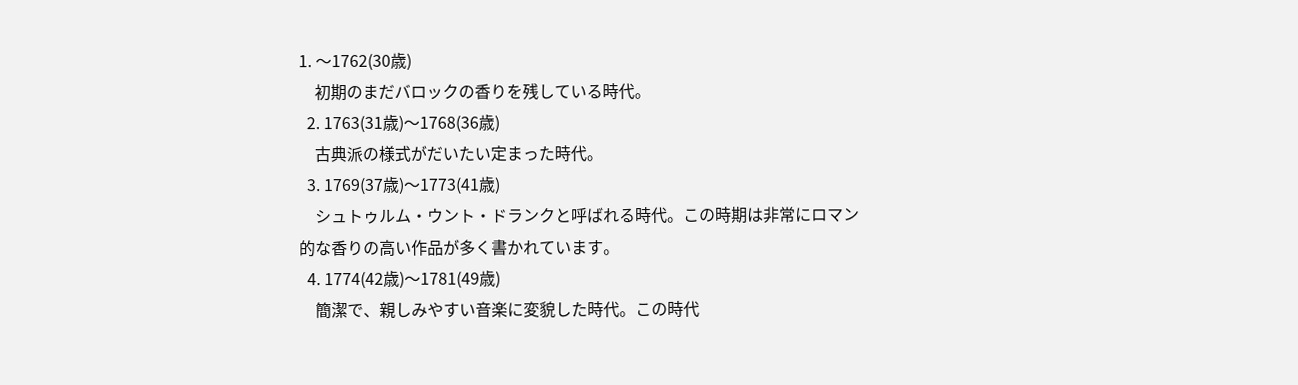1. 〜1762(30歳)
    初期のまだバロックの香りを残している時代。
  2. 1763(31歳)〜1768(36歳)
    古典派の様式がだいたい定まった時代。
  3. 1769(37歳)〜1773(41歳)
    シュトゥルム・ウント・ドランクと呼ばれる時代。この時期は非常にロマン的な香りの高い作品が多く書かれています。
  4. 1774(42歳)〜1781(49歳)
    簡潔で、親しみやすい音楽に変貌した時代。この時代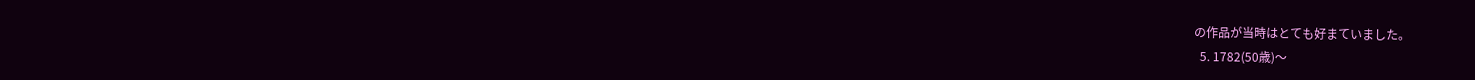の作品が当時はとても好まていました。
  5. 1782(50歳)〜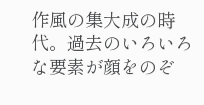作風の集大成の時代。過去のいろいろな要素が顔をのぞ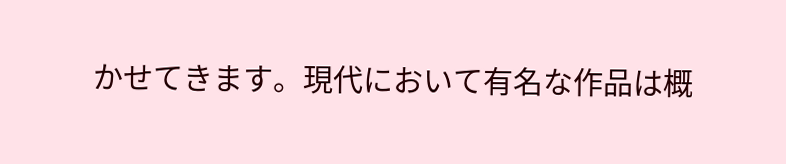かせてきます。現代において有名な作品は概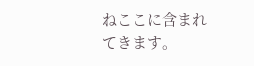ねここに含まれてきます。